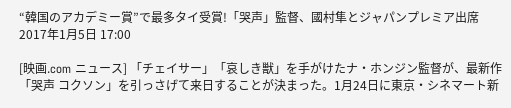“韓国のアカデミー賞”で最多タイ受賞!「哭声」監督、國村隼とジャパンプレミア出席
2017年1月5日 17:00

[映画.com ニュース] 「チェイサー」「哀しき獣」を手がけたナ・ホンジン監督が、最新作「哭声 コクソン」を引っさげて来日することが決まった。1月24日に東京・シネマート新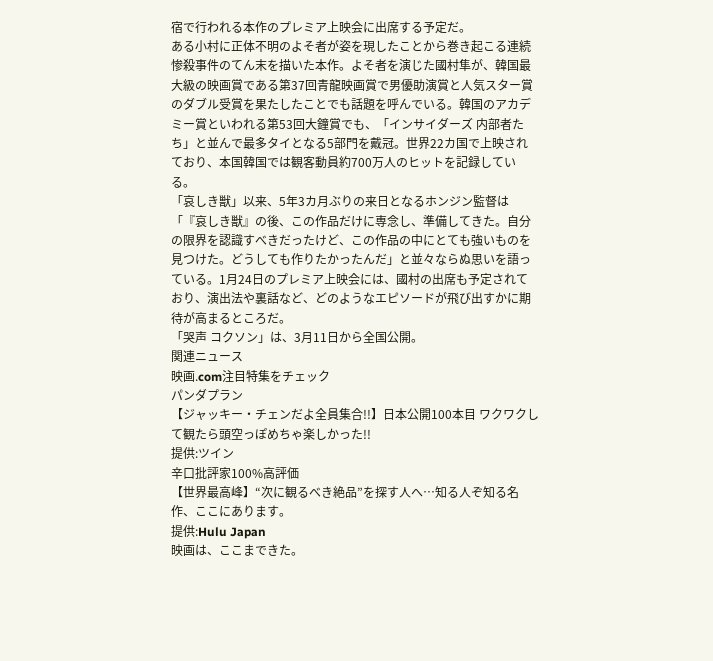宿で行われる本作のプレミア上映会に出席する予定だ。
ある小村に正体不明のよそ者が姿を現したことから巻き起こる連続惨殺事件のてん末を描いた本作。よそ者を演じた國村隼が、韓国最大級の映画賞である第37回青龍映画賞で男優助演賞と人気スター賞のダブル受賞を果たしたことでも話題を呼んでいる。韓国のアカデミー賞といわれる第53回大鐘賞でも、「インサイダーズ 内部者たち」と並んで最多タイとなる5部門を戴冠。世界22カ国で上映されており、本国韓国では観客動員約700万人のヒットを記録している。
「哀しき獣」以来、5年3カ月ぶりの来日となるホンジン監督は「『哀しき獣』の後、この作品だけに専念し、準備してきた。自分の限界を認識すべきだったけど、この作品の中にとても強いものを見つけた。どうしても作りたかったんだ」と並々ならぬ思いを語っている。1月24日のプレミア上映会には、國村の出席も予定されており、演出法や裏話など、どのようなエピソードが飛び出すかに期待が高まるところだ。
「哭声 コクソン」は、3月11日から全国公開。
関連ニュース
映画.com注目特集をチェック
パンダプラン
【ジャッキー・チェンだよ全員集合!!】日本公開100本目 ワクワクして観たら頭空っぽめちゃ楽しかった!!
提供:ツイン
辛口批評家100%高評価
【世界最高峰】“次に観るべき絶品”を探す人へ…知る人ぞ知る名作、ここにあります。
提供:Hulu Japan
映画は、ここまできた。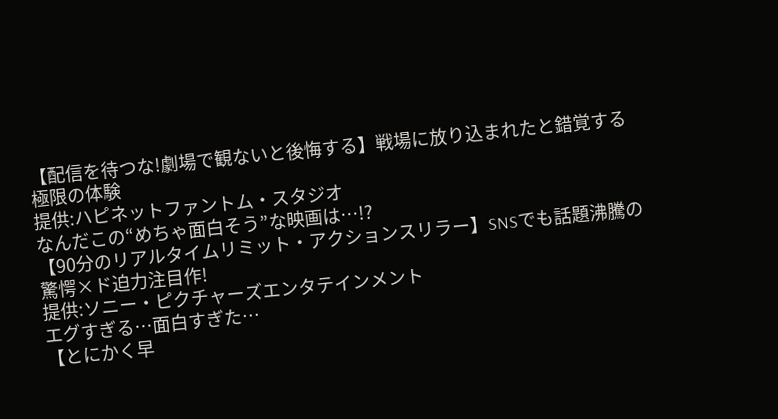【配信を待つな!劇場で観ないと後悔する】戦場に放り込まれたと錯覚する極限の体験
提供:ハピネットファントム・スタジオ
なんだこの“めちゃ面白そう”な映画は…!?
【90分のリアルタイムリミット・アクションスリラー】SNSでも話題沸騰の驚愕×ド迫力注目作!
提供:ソニー・ピクチャーズエンタテインメント
エグすぎる…面白すぎた…
【とにかく早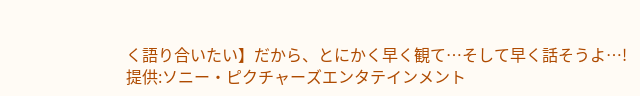く語り合いたい】だから、とにかく早く観て…そして早く話そうよ…!
提供:ソニー・ピクチャーズエンタテインメント